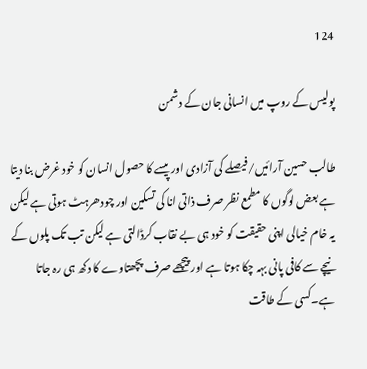124

پولیس کے روپ میں انسانی جان کے دشمن

طالب حسین آرائیں/فیصلے کی آزادی اور پیسے کا حصول انسان کو خود غرض بنا دیتا ہے بعض لوگوں کا مطمع نظر صرف ذاتی انا کی تسکین اور چودھرہٹ ہوتی ہے لیکن یہ خام خیالی اپنی حقیقت کو خود ہی بے نقاب کرڈالتی ہے لیکن تب تک پلوں کے نیچے سے کافی پانی بہہ چکا ہوتا ہے اور پیچھے صرف پچھتاوے کا دکھ ہی رہ جاتا ہے۔کسی کے طاقت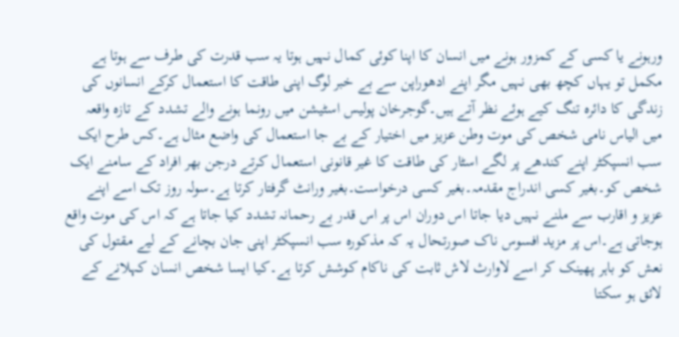ورہونے یا کسی کے کمزور ہونے میں انسان کا اپنا کوئی کمال نہیں ہوتا یہ سب قدرت کی طرف سے ہوتا ہے مکمل تو یہاں کچھ بھی نہیں مگر اپنے ادھوراپن سے بے خبر لوگ اپنی طاقت کا استعمال کرکے انسانوں کی زندگی کا دائرہ تنگ کیے ہوئے نظر آتے ہیں۔گوجرخان پولیس اسٹیشن میں رونما ہونے والے تشدد کے تازہ واقعہ میں الیاس نامی شخص کی موت وطن عزیز میں اختیار کے بے جا استعمال کی واضع مثال ہے۔کس طرح ایک سب انسپکٹر اپنے کندھے پر لگے اسٹار کی طاقت کا غیر قانونی استعمال کرتے درجن بھر افراد کے سامنے ایک شخص کو۔بغیر کسی اندراج مقدمہ۔بغیر کسی درخواست۔بغیر ورانٹ گرفتار کرتا ہے۔سولہ روز تک اسے اپنے عزیز و اقارب سے ملنے نہیں دیا جاتا اس دوران اس پر اس قدر بے رحمانہ تشدد کیا جاتا ہے کہ اس کی موت واقع ہوجاتی ہے۔اس پر مزید افسوس ناک صورتحال یہ کہ مذکورہ سب انسپکٹر اپنی جان بچانے کے لیے مقتول کی نعش کو باہر پھینک کر اسے لاوارث لاش ثابت کی ناکام کوشش کرتا ہے۔کیا ایسا شخص انسان کہلانے کے لائق ہو سکتا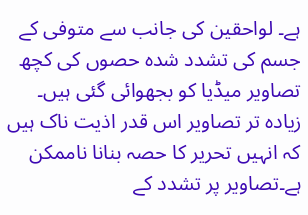ہے۔ لواحقین کی جانب سے متوفی کے جسم کی تشدد شدہ حصوں کی کچھ تصاویر میڈیا کو بجھوائی گئی ہیں۔ زیادہ تر تصاویر اس قدر اذیت ناک ہیں کہ انہیں تحریر کا حصہ بنانا ناممکن ہے۔تصاویر پر تشدد کے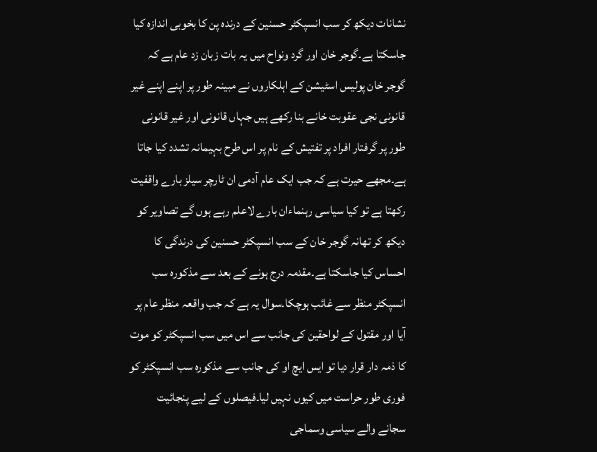نشانات دیکھ کر سب انسپکٹر حسنین کے درندہ پن کا بخوبی اندازہ کیا جاسکتا ہے۔گوجر خان اور گرد ونواح میں یہ بات زبان زد عام ہے کہ گوجر خان پولیس اسٹیشن کے اہلکاروں نے مبینہ طور پر اپنے اپنے غیر قانونی نجی عقوبت خانے بنا رکھے ہیں جہاں قانونی اور غیر قانونی طور پر گرفتار افراد پر تفتیش کے نام پر اس طرح بہیمانہ تشدد کیا جاتا ہے۔مجھے حیرت ہے کہ جب ایک عام آدمی ان ٹارچر سیلز بارے واقفیت رکھتا ہے تو کیا سیاسی رہنماءان بارے لاعلم رہے ہوں گے تصاویر کو دیکھ کر تھانہ گوجر خان کے سب انسپکٹر حسنین کی درندگی کا احساس کیا جاسکتا ہے۔مقدمہ درج ہونے کے بعد سے مذکورہ سب انسپکٹر منظر سے غائب ہوچکا۔سوال یہ ہے کہ جب واقعہ منظر عام پر آیا اور مقتول کے لواحقین کی جانب سے اس میں سب انسپکٹر کو موت کا ذمہ دار قرار دیا تو ایس ایچ او کی جانب سے مذکورہ سب انسپکٹر کو فوری طور حراست میں کیوں نہیں لیا۔فیصلوں کے لیے پنجائیت سجانے والے سیاسی وسماجی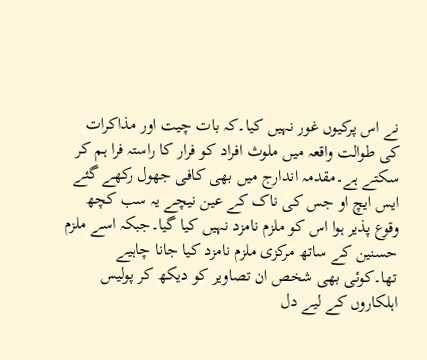نے اس پرکیوں غور نہیں کیا۔کہ بات چیت اور مذاکرات کی طوالت واقعہ میں ملوث افراد کو فرار کا راستہ فرا ہم کر سکتے ہے۔مقدمہ اندارج میں بھی کافی جھول رکھے گئے ایس ایچ او جس کی ناک کے عین نیچے یہ سب کچھ وقوع پذیر ہوا اس کو ملزم نامزد نہیں کیا گیا۔جبکہ اسے ملزم حسنین کے ساتھ مرکزی ملزم نامزد کیا جانا چاہیے تھا۔کوئی بھی شخص ان تصاویر کو دیکھ کر پولیس اہلکاروں کے لیے دل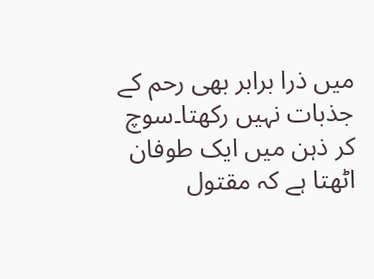میں ذرا برابر بھی رحم کے جذبات نہیں رکھتا۔سوچ کر ذہن میں ایک طوفان اٹھتا ہے کہ مقتول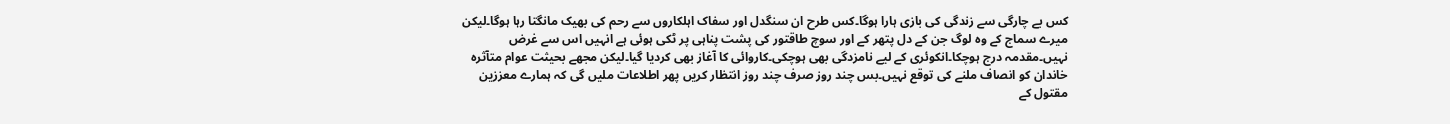کس بے چارگی سے زندگی کی بازی ہارا ہوگا۔کس طرح ان سنگدل اور سفاک اہلکاروں سے رحم کی بھیک مانگتا رہا ہوگا۔لیکن میرے سماج کے وہ لوگ جن کے دل پتھر کے اور سوچ طاقتور کی پشت پناہی پر ٹکی ہوئی ہے انہیں اس سے غرض نہیں۔مقدمہ درج ہوچکا۔انکوئری کے لیے نامزدگی بھی ہوچکی۔کاروائی کا آغاز بھی کردیا گیا۔لیکن مجھے بحیثت عوام متآثرہ خاندان کو انصاف ملنے کی توقع نہیں۔بس چند روز صرف چند روز انتظار کریں پھر اطلاعات ملیں گی کہ ہمارے معززین مقتول کے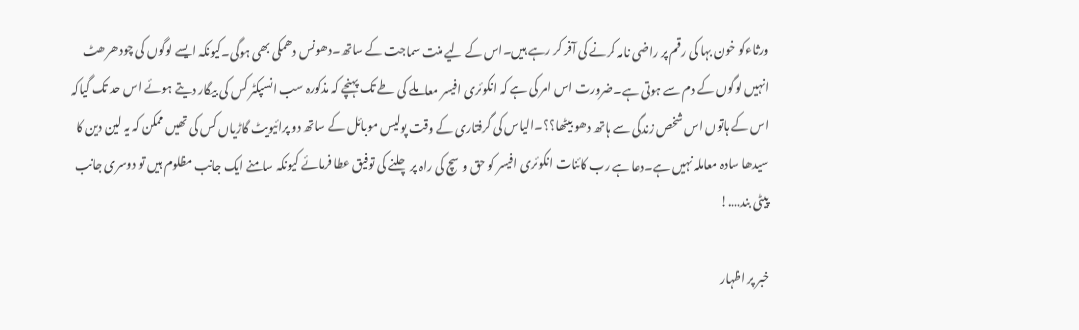ورثاءکو خون بہا کی رقم پر راضی نامہ کرنے کی آفر کر رہے ہیں۔اس کے لیے منت سماجت کے ساتھ۔دھونس دھمکی بھی ہوگی۔کیونکہ ایسے لوگوں کی چودھرھٹ انہیں لوگوں کے دم سے ہوتی ہے۔ضرورت اس امر کی ہے کہ انکوئری افیسر معاملے کی طے تک پہنچے کہ مذکورہ سب انسپکٹر کس کی بیگار دیتے ہوئے اس حد تک گیاکہ اس کے ہاتوں اس شخص زندگی سے ہاتھ دھو بیٹھا؟؟۔الیاس کی گرفتاری کے وقت پولیس موبائل کے ساتھ دو پرائیویٹ گاڑیاں کس کی تھیں ممکن کہ یہ لین دین کا سیدھا سادہ معاملہ نہیں ہے۔دعا ہے رب کائنات انکوئری افیسر کو حق وسچ کی راہ پر چلنے کی توفیق عطا فرمائے کیونکہ سامنے ایک جانب مظلوم ہیں تو دوسری جانب پیٹی بند….!

خبر پر اظہار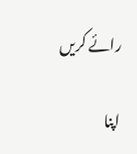رائے کریں

اپنا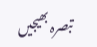تبصرہ بھیجیں